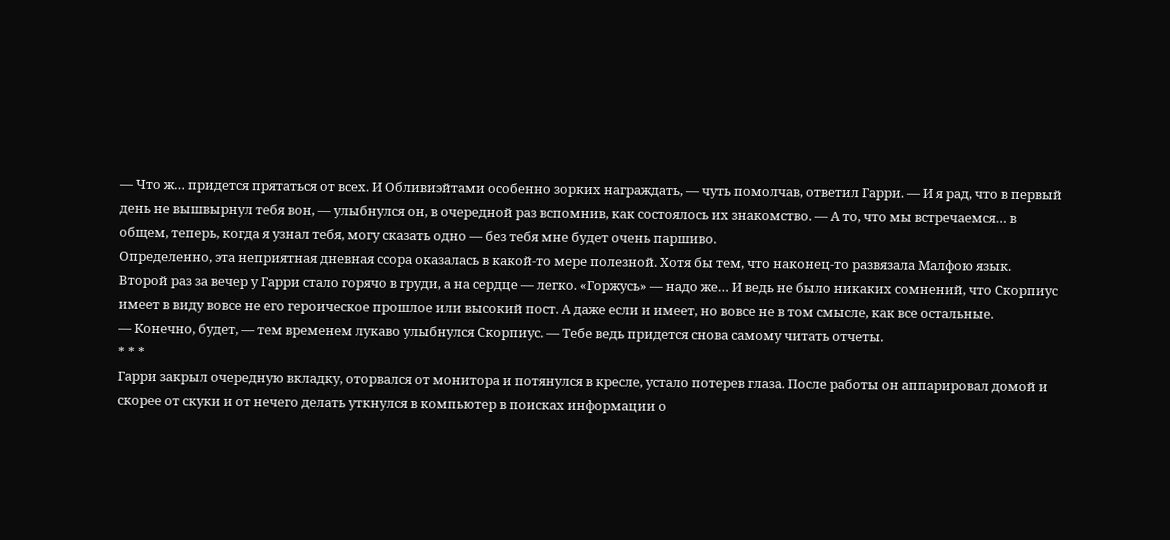— Что ж… придется прятаться от всех. И Обливиэйтами особенно зорких награждать, — чуть помолчав, ответил Гарри. — И я рад, что в первый день не вышвырнул тебя вон, — улыбнулся он, в очередной раз вспомнив, как состоялось их знакомство. — А то, что мы встречаемся… в общем, теперь, когда я узнал тебя, могу сказать одно — без тебя мне будет очень паршиво.
Определенно, эта неприятная дневная ссора оказалась в какой-то мере полезной. Хотя бы тем, что наконец-то развязала Малфою язык.
Второй раз за вечер у Гарри стало горячо в груди, а на сердце — легко. «Горжусь» — надо же… И ведь не было никаких сомнений, что Скорпиус имеет в виду вовсе не его героическое прошлое или высокий пост. А даже если и имеет, но вовсе не в том смысле, как все остальные.
— Конечно, будет, — тем временем лукаво улыбнулся Скорпиус. — Тебе ведь придется снова самому читать отчеты.
* * *
Гарри закрыл очередную вкладку, оторвался от монитора и потянулся в кресле, устало потерев глаза. После работы он аппарировал домой и скорее от скуки и от нечего делать уткнулся в компьютер в поисках информации о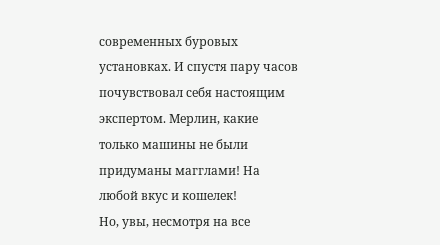современных буровых установках. И спустя пару часов почувствовал себя настоящим экспертом. Мерлин, какие только машины не были придуманы магглами! На любой вкус и кошелек!
Но, увы, несмотря на все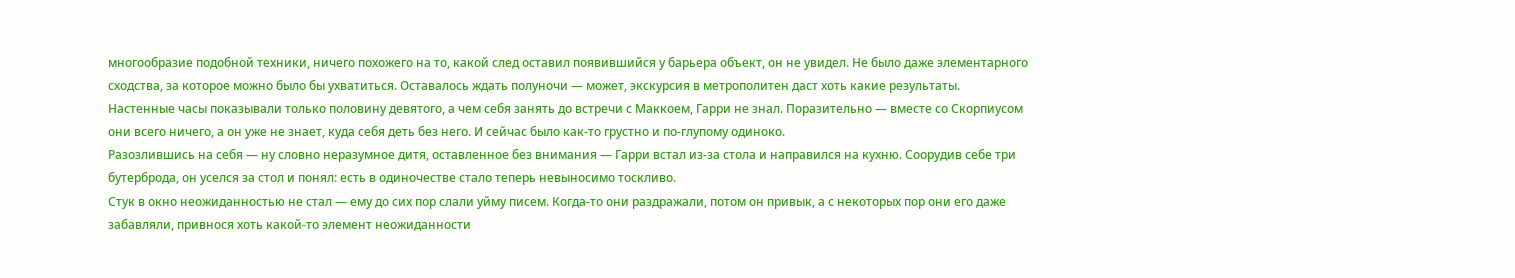многообразие подобной техники, ничего похожего на то, какой след оставил появившийся у барьера объект, он не увидел. Не было даже элементарного сходства, за которое можно было бы ухватиться. Оставалось ждать полуночи — может, экскурсия в метрополитен даст хоть какие результаты.
Настенные часы показывали только половину девятого, а чем себя занять до встречи с Маккоем, Гарри не знал. Поразительно — вместе со Скорпиусом они всего ничего, а он уже не знает, куда себя деть без него. И сейчас было как-то грустно и по-глупому одиноко.
Разозлившись на себя — ну словно неразумное дитя, оставленное без внимания — Гарри встал из-за стола и направился на кухню. Соорудив себе три бутерброда, он уселся за стол и понял: есть в одиночестве стало теперь невыносимо тоскливо.
Стук в окно неожиданностью не стал — ему до сих пор слали уйму писем. Когда-то они раздражали, потом он привык, а с некоторых пор они его даже забавляли, привнося хоть какой-то элемент неожиданности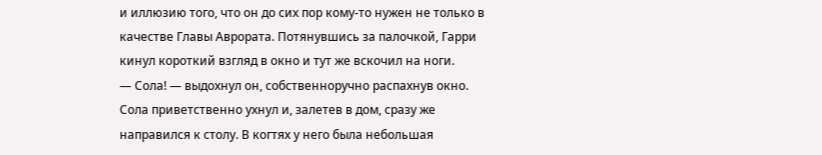и иллюзию того, что он до сих пор кому-то нужен не только в качестве Главы Аврората. Потянувшись за палочкой, Гарри кинул короткий взгляд в окно и тут же вскочил на ноги.
— Сола! — выдохнул он, собственноручно распахнув окно.
Сола приветственно ухнул и, залетев в дом, сразу же направился к столу. В когтях у него была небольшая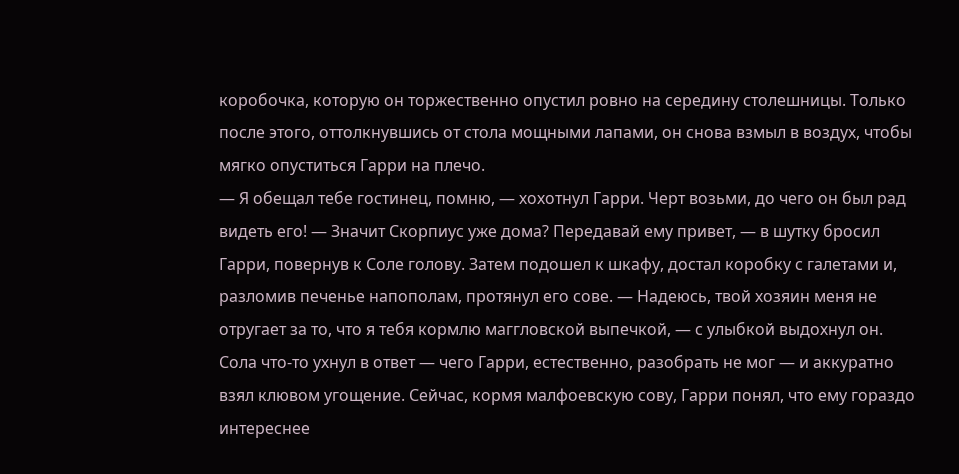коробочка, которую он торжественно опустил ровно на середину столешницы. Только после этого, оттолкнувшись от стола мощными лапами, он снова взмыл в воздух, чтобы мягко опуститься Гарри на плечо.
— Я обещал тебе гостинец, помню, — хохотнул Гарри. Черт возьми, до чего он был рад видеть его! — Значит Скорпиус уже дома? Передавай ему привет, — в шутку бросил Гарри, повернув к Соле голову. Затем подошел к шкафу, достал коробку с галетами и, разломив печенье напополам, протянул его сове. — Надеюсь, твой хозяин меня не отругает за то, что я тебя кормлю маггловской выпечкой, — с улыбкой выдохнул он.
Сола что-то ухнул в ответ — чего Гарри, естественно, разобрать не мог — и аккуратно взял клювом угощение. Сейчас, кормя малфоевскую сову, Гарри понял, что ему гораздо интереснее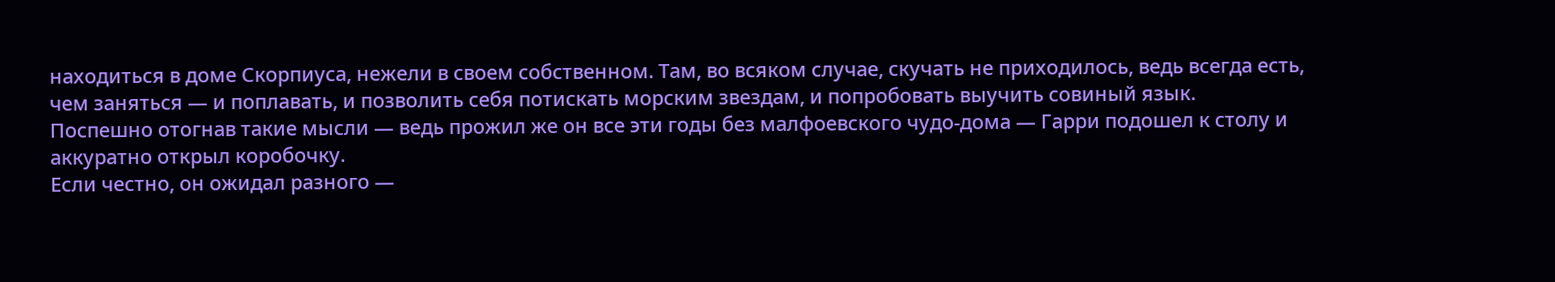находиться в доме Скорпиуса, нежели в своем собственном. Там, во всяком случае, скучать не приходилось, ведь всегда есть, чем заняться — и поплавать, и позволить себя потискать морским звездам, и попробовать выучить совиный язык.
Поспешно отогнав такие мысли — ведь прожил же он все эти годы без малфоевского чудо-дома — Гарри подошел к столу и аккуратно открыл коробочку.
Если честно, он ожидал разного —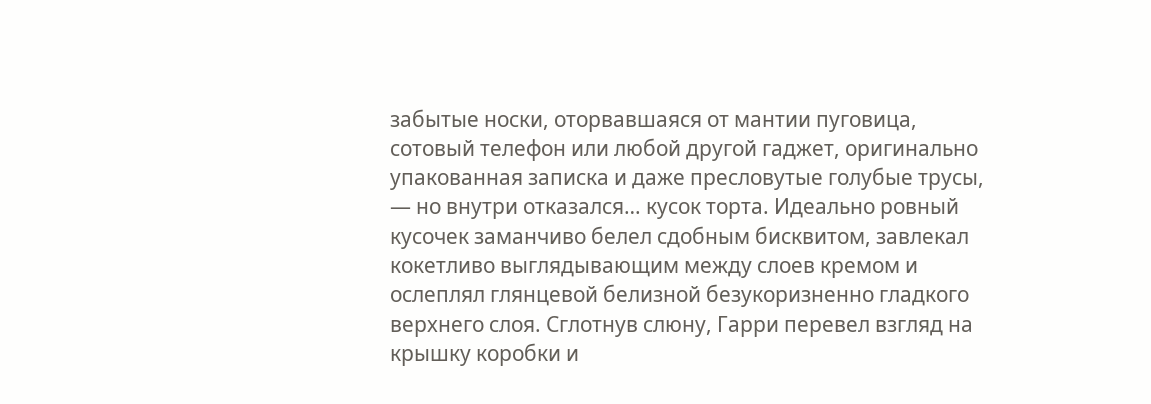забытые носки, оторвавшаяся от мантии пуговица, сотовый телефон или любой другой гаджет, оригинально упакованная записка и даже пресловутые голубые трусы, — но внутри отказался… кусок торта. Идеально ровный кусочек заманчиво белел сдобным бисквитом, завлекал кокетливо выглядывающим между слоев кремом и ослеплял глянцевой белизной безукоризненно гладкого верхнего слоя. Сглотнув слюну, Гарри перевел взгляд на крышку коробки и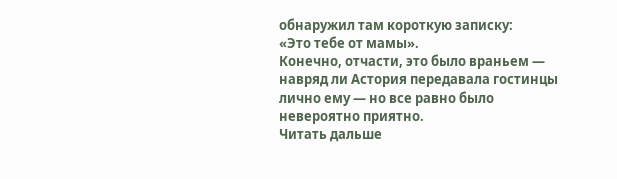обнаружил там короткую записку:
«Это тебе от мамы».
Конечно, отчасти, это было враньем — навряд ли Астория передавала гостинцы лично ему — но все равно было невероятно приятно.
Читать дальше